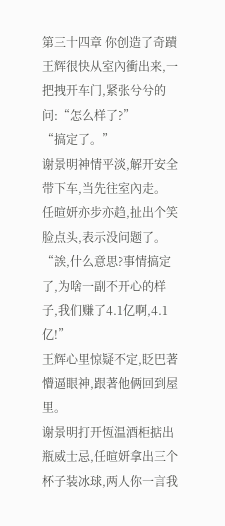第三十四章 你创造了奇蹟
王辉很快从室內衝出来,一把拽开车门,紧张兮兮的问:“怎么样了?”
“搞定了。”
谢景明神情平淡,解开安全带下车,当先往室內走。
任暄妍亦步亦趋,扯出个笑脸点头,表示没问题了。
“誒,什么意思?事情搞定了,为啥一副不开心的样子,我们赚了4.1亿啊,4.1亿!”
王辉心里惊疑不定,眨巴著懵逼眼神,跟著他俩回到屋里。
谢景明打开恆温酒柜掂出瓶威士忌,任暄妍拿出三个杯子装冰球,两人你一言我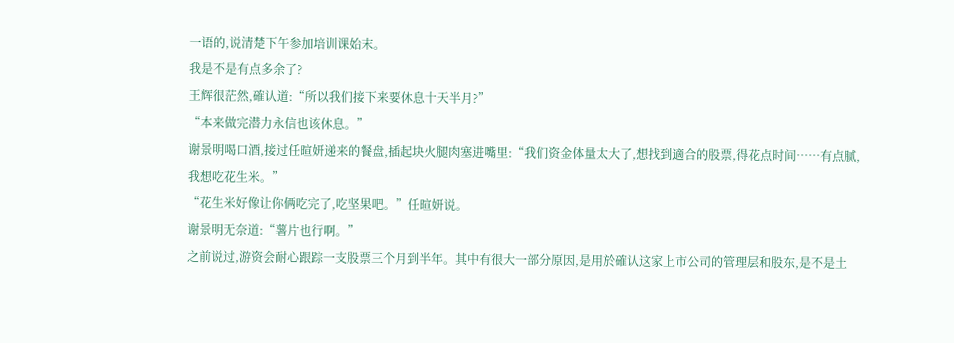一语的,说清楚下午参加培训课始末。
我是不是有点多余了?
王辉很茫然,確认道:“所以我们接下来要休息十天半月?”
“本来做完潜力永信也该休息。”
谢景明喝口酒,接过任暄妍递来的餐盘,插起块火腿肉塞进嘴里:“我们资金体量太大了,想找到適合的股票,得花点时间……有点腻,我想吃花生米。”
“花生米好像让你俩吃完了,吃坚果吧。”任暄妍说。
谢景明无奈道:“薯片也行啊。”
之前说过,游资会耐心跟踪一支股票三个月到半年。其中有很大一部分原因,是用於確认这家上市公司的管理层和股东,是不是土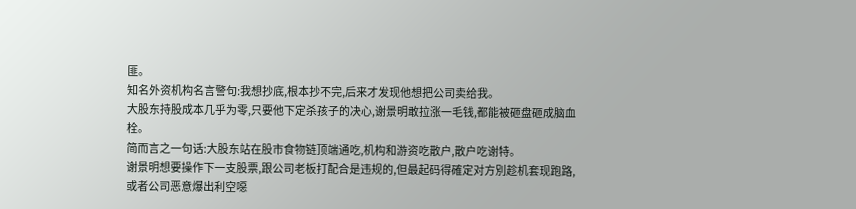匪。
知名外资机构名言警句:我想抄底,根本抄不完,后来才发现他想把公司卖给我。
大股东持股成本几乎为零,只要他下定杀孩子的决心,谢景明敢拉涨一毛钱,都能被砸盘砸成脑血栓。
简而言之一句话:大股东站在股市食物链顶端通吃,机构和游资吃散户,散户吃谢特。
谢景明想要操作下一支股票,跟公司老板打配合是违规的,但最起码得確定对方別趁机套现跑路,或者公司恶意爆出利空噁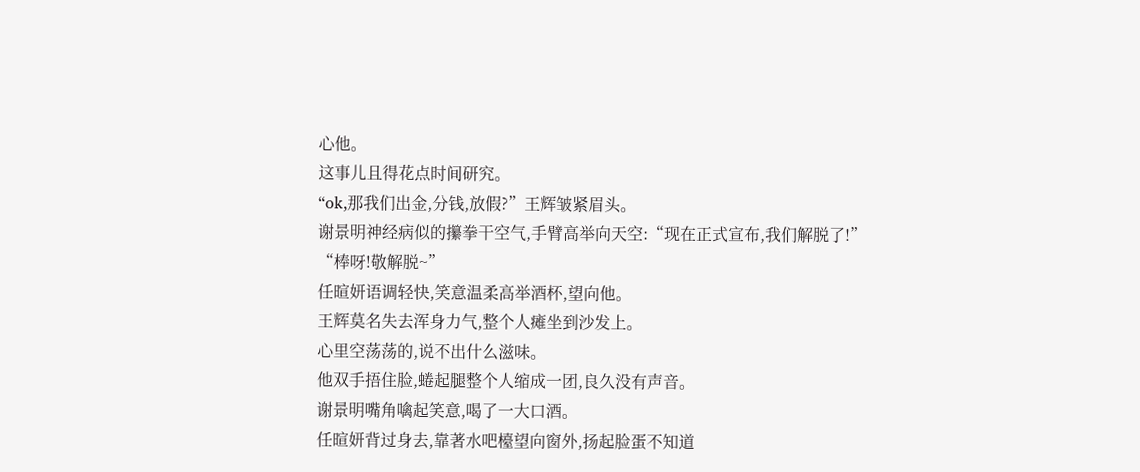心他。
这事儿且得花点时间研究。
“ok,那我们出金,分钱,放假?”王辉皱紧眉头。
谢景明神经病似的攥拳干空气,手臂高举向天空:“现在正式宣布,我们解脱了!”
“棒呀!敬解脱~”
任暄妍语调轻快,笑意温柔高举酒杯,望向他。
王辉莫名失去浑身力气,整个人瘫坐到沙发上。
心里空荡荡的,说不出什么滋味。
他双手捂住脸,蜷起腿整个人缩成一团,良久没有声音。
谢景明嘴角噙起笑意,喝了一大口酒。
任暄妍背过身去,靠著水吧檯望向窗外,扬起脸蛋不知道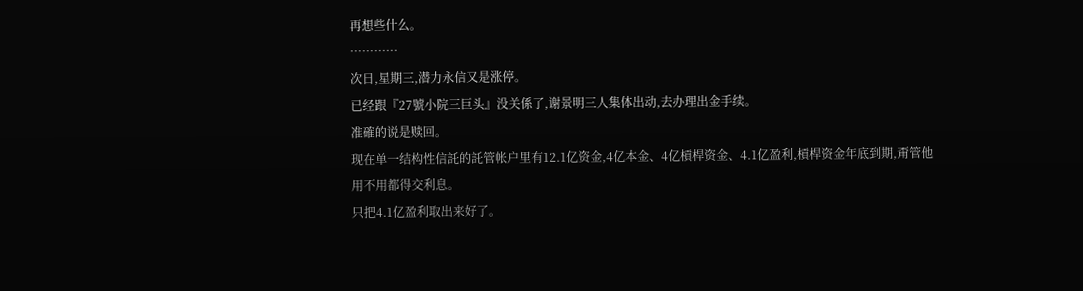再想些什么。
…………
次日,星期三,潜力永信又是涨停。
已经跟『27號小院三巨头』没关係了,谢景明三人集体出动,去办理出金手续。
准確的说是赎回。
现在单一结构性信託的託管帐户里有12.1亿资金,4亿本金、4亿槓桿资金、4.1亿盈利,槓桿资金年底到期,甭管他用不用都得交利息。
只把4.1亿盈利取出来好了。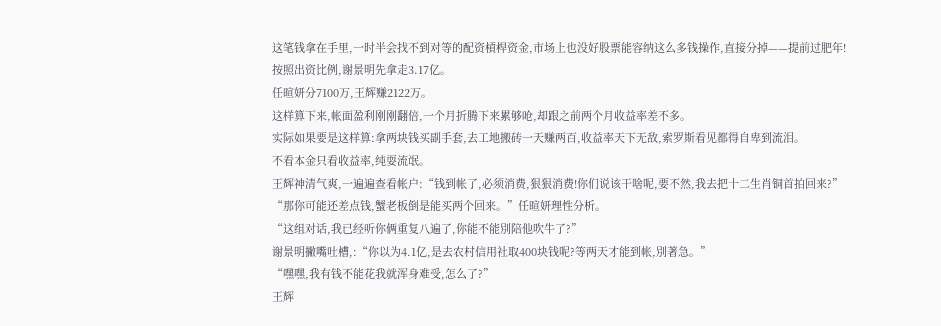这笔钱拿在手里,一时半会找不到对等的配资槓桿资金,市场上也没好股票能容纳这么多钱操作,直接分掉——提前过肥年!
按照出资比例,谢景明先拿走3.17亿。
任暄妍分7100万,王辉赚2122万。
这样算下来,帐面盈利刚刚翻倍,一个月折腾下来累够呛,却跟之前两个月收益率差不多。
实际如果要是这样算:拿两块钱买副手套,去工地搬砖一天赚两百,收益率天下无敌,索罗斯看见都得自卑到流泪。
不看本金只看收益率,纯耍流氓。
王辉神清气爽,一遍遍查看帐户:“钱到帐了,必须消费,狠狠消费!你们说该干啥呢,要不然,我去把十二生肖铜首拍回来?”
“那你可能还差点钱,蟹老板倒是能买两个回来。”任暄妍理性分析。
“这组对话,我已经听你俩重复八遍了,你能不能別陪他吹牛了?”
谢景明撇嘴吐槽,:“你以为4.1亿,是去农村信用社取400块钱呢?等两天才能到帐,別著急。”
“嘿嘿,我有钱不能花我就浑身难受,怎么了?”
王辉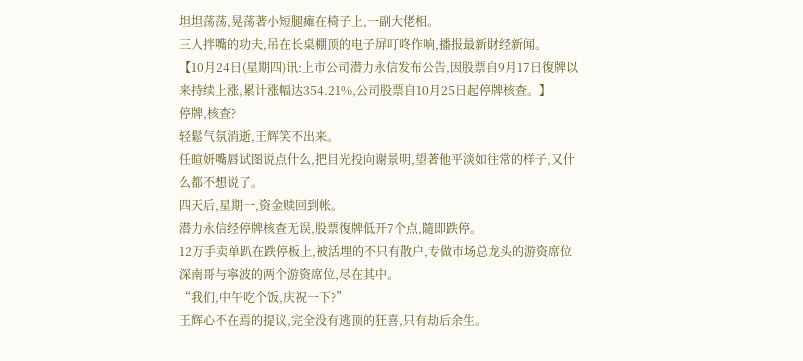坦坦荡荡,晃荡著小短腿瘫在椅子上,一副大佬相。
三人拌嘴的功夫,吊在长桌棚顶的电子屏叮咚作响,播报最新財经新闻。
【10月24日(星期四)讯:上市公司潜力永信发布公告,因股票自9月17日復牌以来持续上涨,累计涨幅达354.21%,公司股票自10月25日起停牌核查。】
停牌,核查?
轻鬆气氛消逝,王辉笑不出来。
任暄妍嘴唇试图说点什么,把目光投向谢景明,望著他平淡如往常的样子,又什么都不想说了。
四天后,星期一,资金赎回到帐。
潜力永信经停牌核查无误,股票復牌低开7个点,隨即跌停。
12万手卖单趴在跌停板上,被活埋的不只有散户,专做市场总龙头的游资席位深南哥与寧波的两个游资席位,尽在其中。
“我们,中午吃个饭,庆祝一下?”
王辉心不在焉的提议,完全没有逃顶的狂喜,只有劫后余生。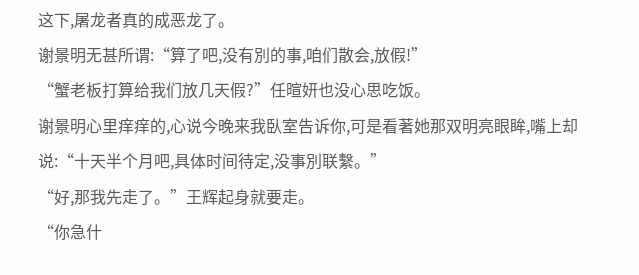这下,屠龙者真的成恶龙了。
谢景明无甚所谓:“算了吧,没有別的事,咱们散会,放假!”
“蟹老板打算给我们放几天假?”任暄妍也没心思吃饭。
谢景明心里痒痒的,心说今晚来我臥室告诉你,可是看著她那双明亮眼眸,嘴上却说:“十天半个月吧,具体时间待定,没事別联繫。”
“好,那我先走了。”王辉起身就要走。
“你急什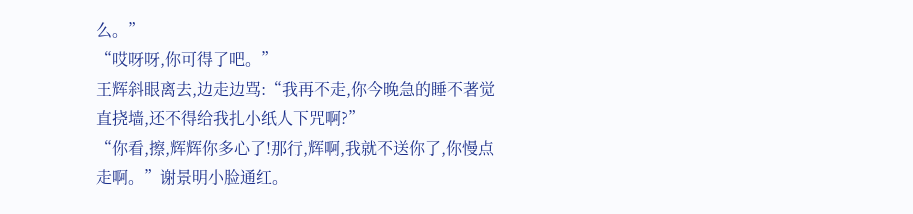么。”
“哎呀呀,你可得了吧。”
王辉斜眼离去,边走边骂:“我再不走,你今晚急的睡不著觉直挠墙,还不得给我扎小纸人下咒啊?”
“你看,擦,辉辉你多心了!那行,辉啊,我就不送你了,你慢点走啊。”谢景明小脸通红。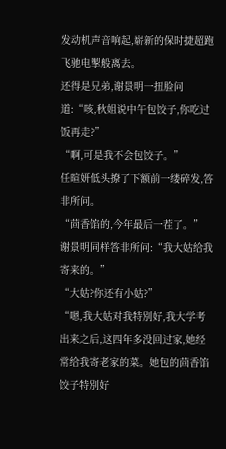发动机声音响起,崭新的保时捷超跑飞驰电掣般离去。
还得是兄弟,谢景明一扭脸问道:“咳,秋姐说中午包饺子,你吃过饭再走?”
“啊,可是我不会包饺子。”
任暄妍低头撩了下额前一缕碎发,答非所问。
“茴香馅的,今年最后一茬了。”
谢景明同样答非所问:“我大姑给我寄来的。”
“大姑?你还有小姑?”
“嗯,我大姑对我特別好,我大学考出来之后,这四年多没回过家,她经常给我寄老家的菜。她包的茴香馅饺子特別好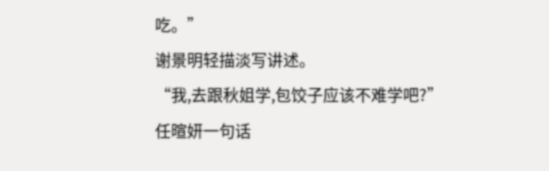吃。”
谢景明轻描淡写讲述。
“我,去跟秋姐学,包饺子应该不难学吧?”
任暄妍一句话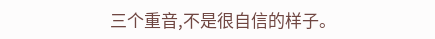三个重音,不是很自信的样子。